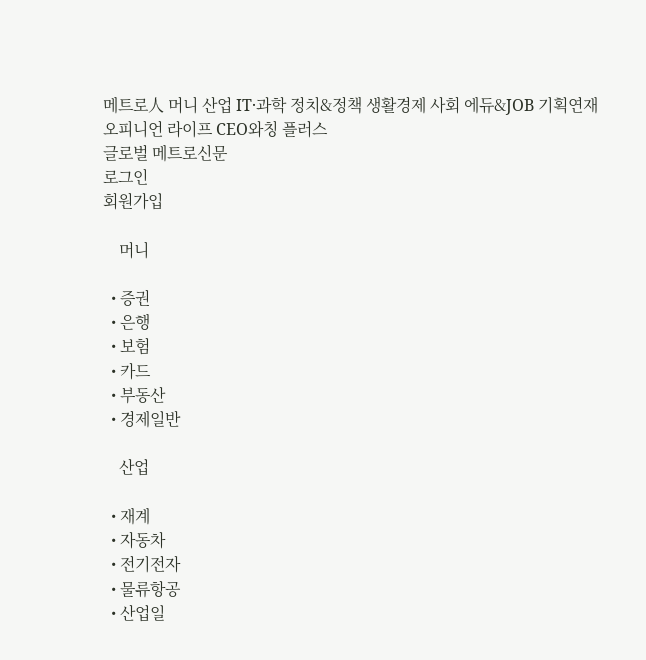메트로人 머니 산업 IT·과학 정치&정책 생활경제 사회 에듀&JOB 기획연재 오피니언 라이프 CEO와칭 플러스
글로벌 메트로신문
로그인
회원가입

    머니

  • 증권
  • 은행
  • 보험
  • 카드
  • 부동산
  • 경제일반

    산업

  • 재계
  • 자동차
  • 전기전자
  • 물류항공
  • 산업일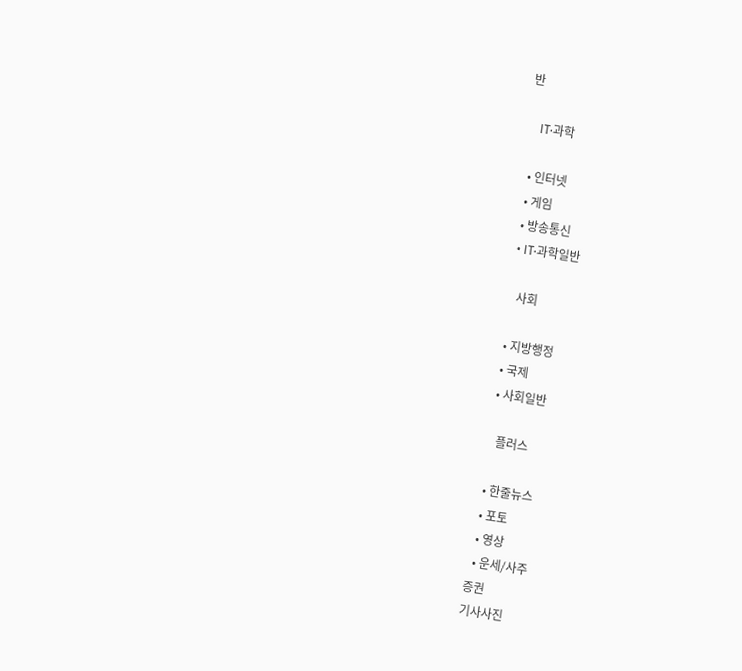반

    IT·과학

  • 인터넷
  • 게임
  • 방송통신
  • IT·과학일반

    사회

  • 지방행정
  • 국제
  • 사회일반

    플러스

  • 한줄뉴스
  • 포토
  • 영상
  • 운세/사주
증권
기사사진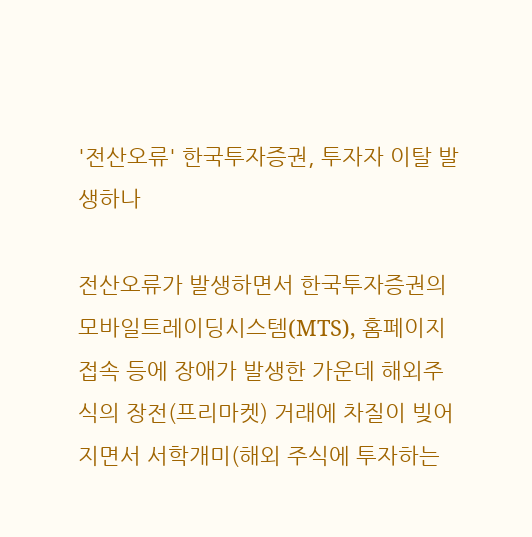'전산오류' 한국투자증권, 투자자 이탈 발생하나

전산오류가 발생하면서 한국투자증권의 모바일트레이딩시스템(MTS), 홈페이지 접속 등에 장애가 발생한 가운데 해외주식의 장전(프리마켓) 거래에 차질이 빚어지면서 서학개미(해외 주식에 투자하는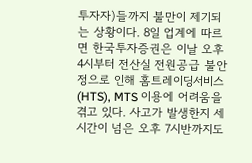투자자)들까지 불만이 제기되는 상황이다. 8일 업계에 따르면 한국투자증권은 이날 오후 4시부터 전산실 전원공급 불안정으로 인해 홈트레이딩서비스(HTS), MTS 이용에 어려움을 겪고 있다. 사고가 발생한지 세시간이 넘은 오후 7시반까지도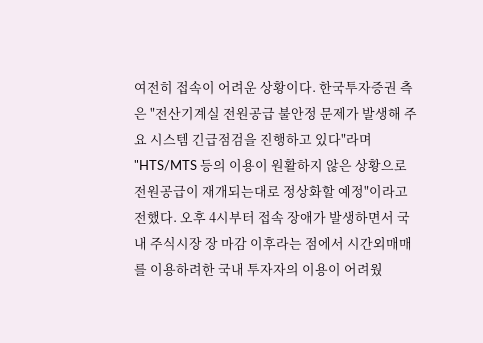여전히 접속이 어려운 상황이다. 한국투자증권 측은 "전산기계실 전원공급 불안정 문제가 발생해 주요 시스템 긴급점검을 진행하고 있다"라며 "HTS/MTS 등의 이용이 원활하지 않은 상황으로 전원공급이 재개되는대로 정상화할 예정"이라고 전했다. 오후 4시부터 접속 장애가 발생하면서 국내 주식시장 장 마감 이후라는 점에서 시간외매매를 이용하려한 국내 투자자의 이용이 어려웠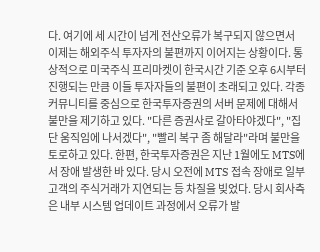다. 여기에 세 시간이 넘게 전산오류가 복구되지 않으면서 이제는 해외주식 투자자의 불편까지 이어지는 상황이다. 통상적으로 미국주식 프리마켓이 한국시간 기준 오후 6시부터 진행되는 만큼 이들 투자자들의 불편이 초래되고 있다. 각종 커뮤니티를 중심으로 한국투자증권의 서버 문제에 대해서 불만을 제기하고 있다. "다른 증권사로 갈아타야겠다", "집단 움직임에 나서겠다", "빨리 복구 좀 해달라"라며 불만을 토로하고 있다. 한편, 한국투자증권은 지난 1월에도 MTS에서 장애 발생한 바 있다. 당시 오전에 MTS 접속 장애로 일부 고객의 주식거래가 지연되는 등 차질을 빚었다. 당시 회사측은 내부 시스템 업데이트 과정에서 오류가 발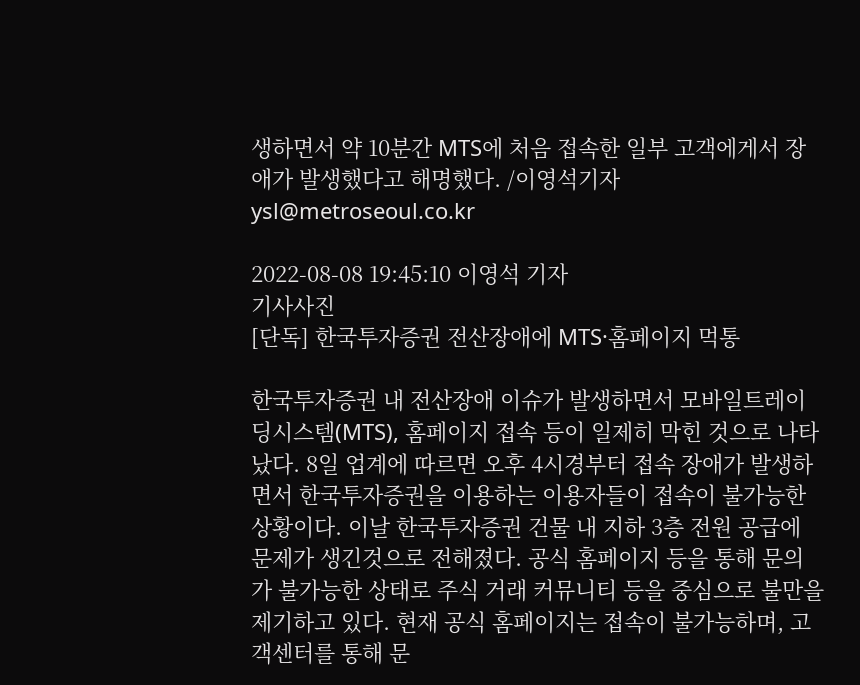생하면서 약 10분간 MTS에 처음 접속한 일부 고객에게서 장애가 발생했다고 해명했다. /이영석기자 ysl@metroseoul.co.kr

2022-08-08 19:45:10 이영석 기자
기사사진
[단독] 한국투자증권 전산장애에 MTS·홈페이지 먹통

한국투자증권 내 전산장애 이슈가 발생하면서 모바일트레이딩시스템(MTS), 홈페이지 접속 등이 일제히 막힌 것으로 나타났다. 8일 업계에 따르면 오후 4시경부터 접속 장애가 발생하면서 한국투자증권을 이용하는 이용자들이 접속이 불가능한 상황이다. 이날 한국투자증권 건물 내 지하 3층 전원 공급에 문제가 생긴것으로 전해졌다. 공식 홈페이지 등을 통해 문의가 불가능한 상태로 주식 거래 커뮤니티 등을 중심으로 불만을 제기하고 있다. 현재 공식 홈페이지는 접속이 불가능하며, 고객센터를 통해 문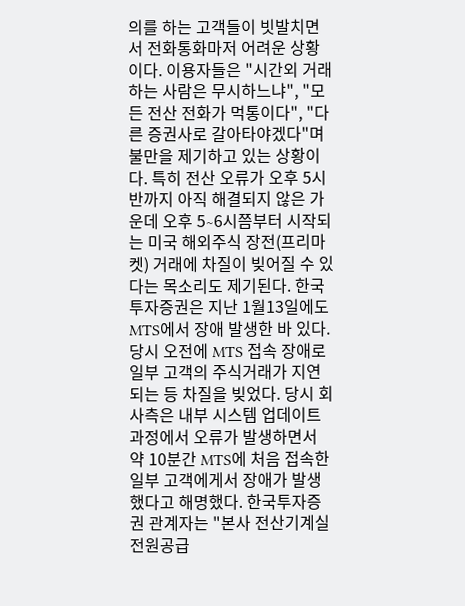의를 하는 고객들이 빗발치면서 전화통화마저 어려운 상황이다. 이용자들은 "시간외 거래하는 사람은 무시하느냐", "모든 전산 전화가 먹통이다", "다른 증권사로 갈아타야겠다"며 불만을 제기하고 있는 상황이다. 특히 전산 오류가 오후 5시반까지 아직 해결되지 않은 가운데 오후 5∼6시쯤부터 시작되는 미국 해외주식 장전(프리마켓) 거래에 차질이 빚어질 수 있다는 목소리도 제기된다. 한국투자증권은 지난 1월13일에도 MTS에서 장애 발생한 바 있다. 당시 오전에 MTS 접속 장애로 일부 고객의 주식거래가 지연되는 등 차질을 빚었다. 당시 회사측은 내부 시스템 업데이트 과정에서 오류가 발생하면서 약 10분간 MTS에 처음 접속한 일부 고객에게서 장애가 발생했다고 해명했다. 한국투자증권 관계자는 "본사 전산기계실 전원공급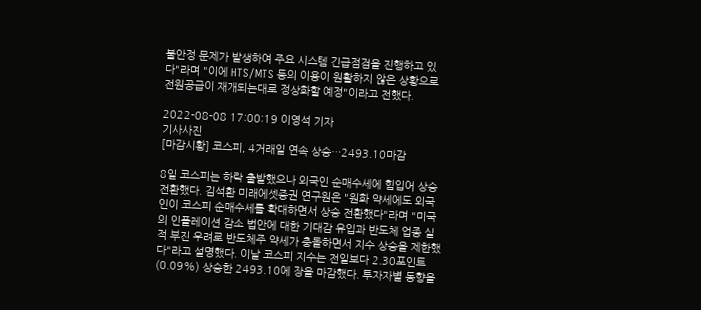불안정 문제가 발생하여 주요 시스템 긴급점검을 진행하고 있다"라며 "이에 HTS/MTS 등의 이용이 원활하지 않은 상황으로 전원공급이 재개되는대로 정상화할 예정"이라고 전했다.

2022-08-08 17:00:19 이영석 기자
기사사진
[마감시황] 코스피, 4거래일 연속 상승…2493.10마감

8일 코스피는 하락 출발했으나 외국인 순매수세에 힘입어 상승 전환했다. 김석환 미래에셋증권 연구원은 "원화 약세에도 외국인이 코스피 순매수세를 확대하면서 상승 전환했다"라며 "미국의 인플레이션 감소 법안에 대한 기대감 유입과 반도체 업종 실적 부진 우려로 반도체주 약세가 충돌하면서 지수 상승을 제한했다"라고 설명했다. 이날 코스피 지수는 전일보다 2.30포인트(0.09%) 상승한 2493.10에 장을 마감했다. 투자자별 동향을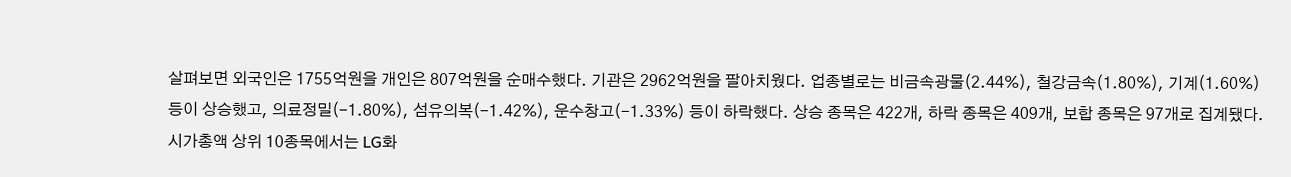살펴보면 외국인은 1755억원을 개인은 807억원을 순매수했다. 기관은 2962억원을 팔아치웠다. 업종별로는 비금속광물(2.44%), 철강금속(1.80%), 기계(1.60%) 등이 상승했고, 의료정밀(-1.80%), 섬유의복(-1.42%), 운수창고(-1.33%) 등이 하락했다. 상승 종목은 422개, 하락 종목은 409개, 보합 종목은 97개로 집계됐다. 시가총액 상위 10종목에서는 LG화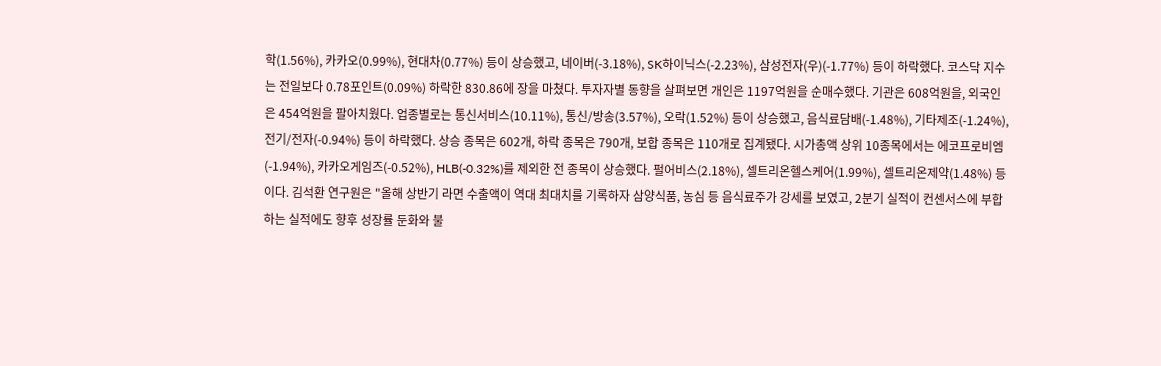학(1.56%), 카카오(0.99%), 현대차(0.77%) 등이 상승했고, 네이버(-3.18%), SK하이닉스(-2.23%), 삼성전자(우)(-1.77%) 등이 하락했다. 코스닥 지수는 전일보다 0.78포인트(0.09%) 하락한 830.86에 장을 마쳤다. 투자자별 동향을 살펴보면 개인은 1197억원을 순매수했다. 기관은 608억원을, 외국인은 454억원을 팔아치웠다. 업종별로는 통신서비스(10.11%), 통신/방송(3.57%), 오락(1.52%) 등이 상승했고, 음식료담배(-1.48%), 기타제조(-1.24%), 전기/전자(-0.94%) 등이 하락했다. 상승 종목은 602개, 하락 종목은 790개, 보합 종목은 110개로 집계됐다. 시가총액 상위 10종목에서는 에코프로비엠(-1.94%), 카카오게임즈(-0.52%), HLB(-0.32%)를 제외한 전 종목이 상승했다. 펄어비스(2.18%), 셀트리온헬스케어(1.99%), 셀트리온제약(1.48%) 등이다. 김석환 연구원은 "올해 상반기 라면 수출액이 역대 최대치를 기록하자 삼양식품, 농심 등 음식료주가 강세를 보였고, 2분기 실적이 컨센서스에 부합하는 실적에도 향후 성장률 둔화와 불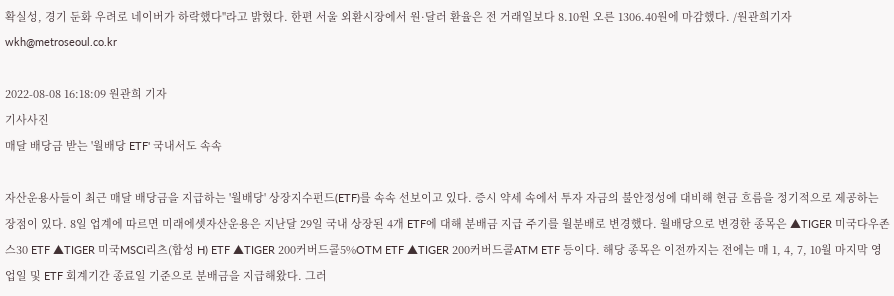확실성, 경기 둔화 우려로 네이버가 하락했다"라고 밝혔다. 한편 서울 외환시장에서 원·달러 환율은 전 거래일보다 8.10원 오른 1306.40원에 마감했다. /원관희기자 wkh@metroseoul.co.kr

2022-08-08 16:18:09 원관희 기자
기사사진
매달 배당금 받는 '월배당 ETF' 국내서도 속속

자산운용사들이 최근 매달 배당금을 지급하는 '월배당' 상장지수펀드(ETF)를 속속 선보이고 있다. 증시 약세 속에서 투자 자금의 불안정성에 대비해 현금 흐름을 정기적으로 제공하는 장점이 있다. 8일 업계에 따르면 미래에셋자산운용은 지난달 29일 국내 상장된 4개 ETF에 대해 분배금 지급 주기를 월분배로 변경했다. 월배당으로 변경한 종목은 ▲TIGER 미국다우존스30 ETF ▲TIGER 미국MSCI리츠(합성 H) ETF ▲TIGER 200커버드콜5%OTM ETF ▲TIGER 200커버드콜ATM ETF 등이다. 해당 종목은 이전까지는 전에는 매 1, 4, 7, 10월 마지막 영업일 및 ETF 회계기간 종료일 기준으로 분배금을 지급해왔다. 그러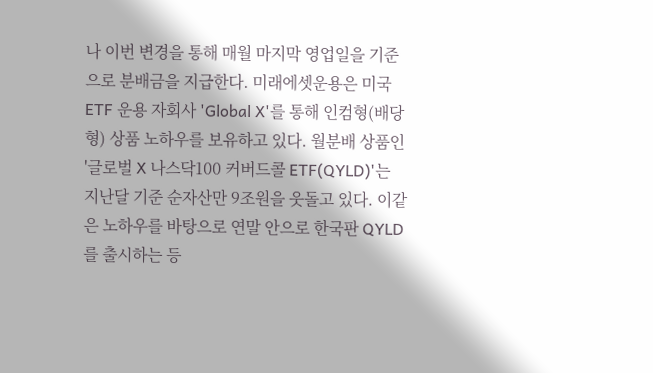나 이번 변경을 통해 매월 마지막 영업일을 기준으로 분배금을 지급한다. 미래에셋운용은 미국 ETF 운용 자회사 'Global X'를 통해 인컴형(배당형) 상품 노하우를 보유하고 있다. 월분배 상품인 '글로벌 X 나스닥100 커버드콜 ETF(QYLD)'는 지난달 기준 순자산만 9조원을 웃돌고 있다. 이같은 노하우를 바탕으로 연말 안으로 한국판 QYLD를 출시하는 등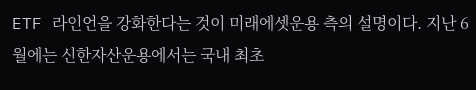ETF 라인언을 강화한다는 것이 미래에셋운용 측의 설명이다. 지난 6월에는 신한자산운용에서는 국내 최초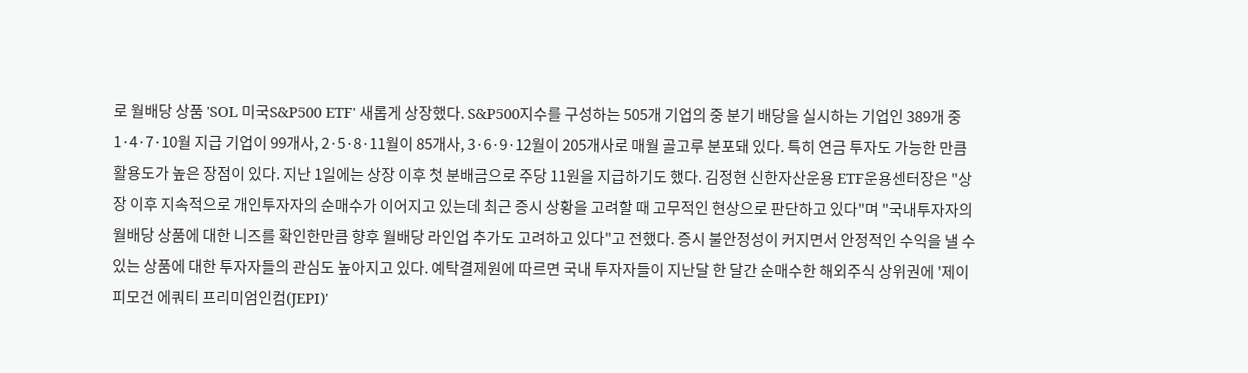로 월배당 상품 'SOL 미국S&P500 ETF' 새롭게 상장했다. S&P500지수를 구성하는 505개 기업의 중 분기 배당을 실시하는 기업인 389개 중 1·4·7·10월 지급 기업이 99개사, 2·5·8·11월이 85개사, 3·6·9·12월이 205개사로 매월 골고루 분포돼 있다. 특히 연금 투자도 가능한 만큼 활용도가 높은 장점이 있다. 지난 1일에는 상장 이후 첫 분배금으로 주당 11원을 지급하기도 했다. 김정현 신한자산운용 ETF운용센터장은 "상장 이후 지속적으로 개인투자자의 순매수가 이어지고 있는데 최근 증시 상황을 고려할 때 고무적인 현상으로 판단하고 있다"며 "국내투자자의 월배당 상품에 대한 니즈를 확인한만큼 향후 월배당 라인업 추가도 고려하고 있다"고 전했다. 증시 불안정성이 커지면서 안정적인 수익을 낼 수 있는 상품에 대한 투자자들의 관심도 높아지고 있다. 예탁결제원에 따르면 국내 투자자들이 지난달 한 달간 순매수한 해외주식 상위권에 '제이피모건 에쿼티 프리미엄인컴(JEPI)'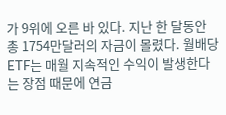가 9위에 오른 바 있다. 지난 한 달동안 총 1754만달러의 자금이 몰렸다. 월배당 ETF는 매월 지속적인 수익이 발생한다는 장점 때문에 연금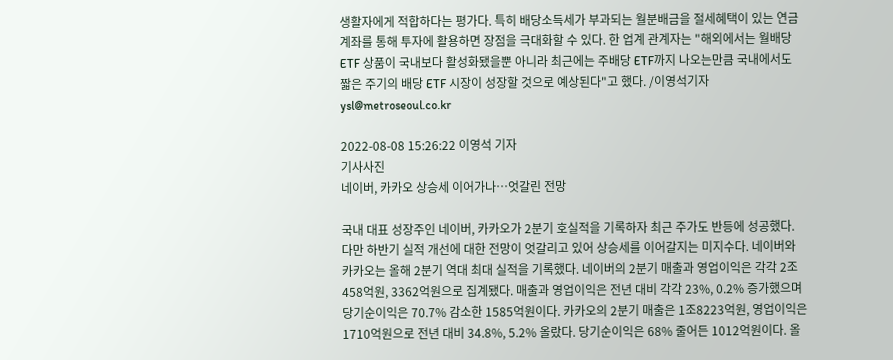생활자에게 적합하다는 평가다. 특히 배당소득세가 부과되는 월분배금을 절세혜택이 있는 연금계좌를 통해 투자에 활용하면 장점을 극대화할 수 있다. 한 업계 관계자는 "해외에서는 월배당 ETF 상품이 국내보다 활성화됐을뿐 아니라 최근에는 주배당 ETF까지 나오는만큼 국내에서도 짧은 주기의 배당 ETF 시장이 성장할 것으로 예상된다"고 했다. /이영석기자 ysl@metroseoul.co.kr

2022-08-08 15:26:22 이영석 기자
기사사진
네이버, 카카오 상승세 이어가나…엇갈린 전망

국내 대표 성장주인 네이버, 카카오가 2분기 호실적을 기록하자 최근 주가도 반등에 성공했다. 다만 하반기 실적 개선에 대한 전망이 엇갈리고 있어 상승세를 이어갈지는 미지수다. 네이버와 카카오는 올해 2분기 역대 최대 실적을 기록했다. 네이버의 2분기 매출과 영업이익은 각각 2조458억원, 3362억원으로 집계됐다. 매출과 영업이익은 전년 대비 각각 23%, 0.2% 증가했으며 당기순이익은 70.7% 감소한 1585억원이다. 카카오의 2분기 매출은 1조8223억원, 영업이익은 1710억원으로 전년 대비 34.8%, 5.2% 올랐다. 당기순이익은 68% 줄어든 1012억원이다. 올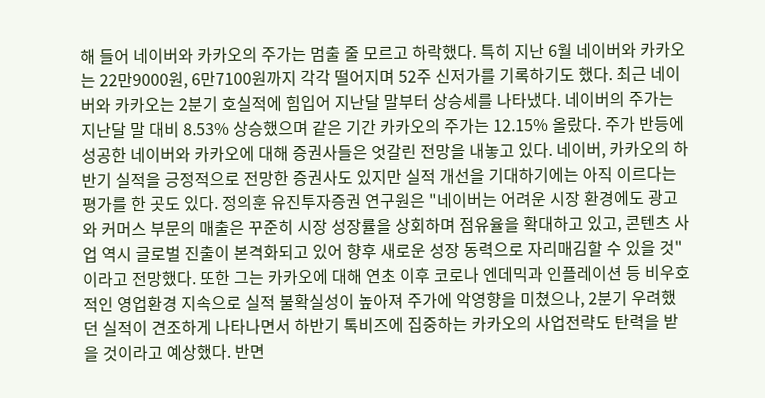해 들어 네이버와 카카오의 주가는 멈출 줄 모르고 하락했다. 특히 지난 6월 네이버와 카카오는 22만9000원, 6만7100원까지 각각 떨어지며 52주 신저가를 기록하기도 했다. 최근 네이버와 카카오는 2분기 호실적에 힘입어 지난달 말부터 상승세를 나타냈다. 네이버의 주가는 지난달 말 대비 8.53% 상승했으며 같은 기간 카카오의 주가는 12.15% 올랐다. 주가 반등에 성공한 네이버와 카카오에 대해 증권사들은 엇갈린 전망을 내놓고 있다. 네이버, 카카오의 하반기 실적을 긍정적으로 전망한 증권사도 있지만 실적 개선을 기대하기에는 아직 이르다는 평가를 한 곳도 있다. 정의훈 유진투자증권 연구원은 "네이버는 어려운 시장 환경에도 광고와 커머스 부문의 매출은 꾸준히 시장 성장률을 상회하며 점유율을 확대하고 있고, 콘텐츠 사업 역시 글로벌 진출이 본격화되고 있어 향후 새로운 성장 동력으로 자리매김할 수 있을 것"이라고 전망했다. 또한 그는 카카오에 대해 연초 이후 코로나 엔데믹과 인플레이션 등 비우호적인 영업환경 지속으로 실적 불확실성이 높아져 주가에 악영향을 미쳤으나, 2분기 우려했던 실적이 견조하게 나타나면서 하반기 톡비즈에 집중하는 카카오의 사업전략도 탄력을 받을 것이라고 예상했다. 반면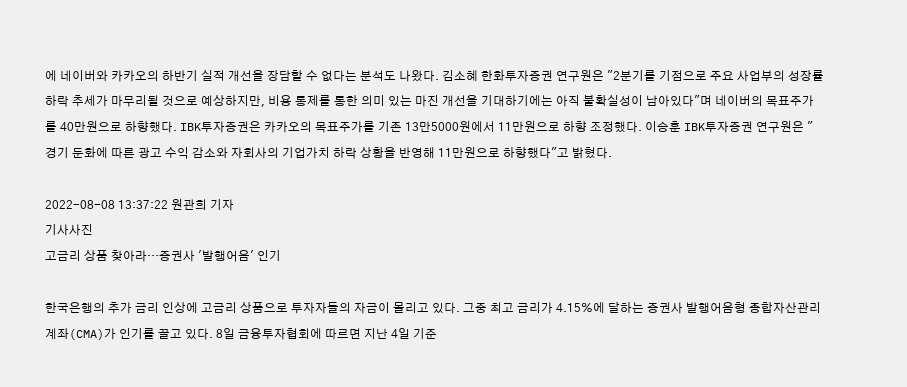에 네이버와 카카오의 하반기 실적 개선을 장담할 수 없다는 분석도 나왔다. 김소혜 한화투자증권 연구원은 "2분기를 기점으로 주요 사업부의 성장률 하락 추세가 마무리될 것으로 예상하지만, 비용 통제를 통한 의미 있는 마진 개선을 기대하기에는 아직 불확실성이 남아있다"며 네이버의 목표주가를 40만원으로 하향했다. IBK투자증권은 카카오의 목표주가를 기존 13만5000원에서 11만원으로 하향 조정했다. 이승훈 IBK투자증권 연구원은 "경기 둔화에 따른 광고 수익 감소와 자회사의 기업가치 하락 상황을 반영해 11만원으로 하향했다"고 밝혔다.

2022-08-08 13:37:22 원관희 기자
기사사진
고금리 상품 찾아라…증권사 '발행어음' 인기

한국은행의 추가 금리 인상에 고금리 상품으로 투자자들의 자금이 몰리고 있다. 그중 최고 금리가 4.15%에 달하는 증권사 발행어음형 종합자산관리계좌(CMA)가 인기를 끌고 있다. 8일 금융투자협회에 따르면 지난 4일 기준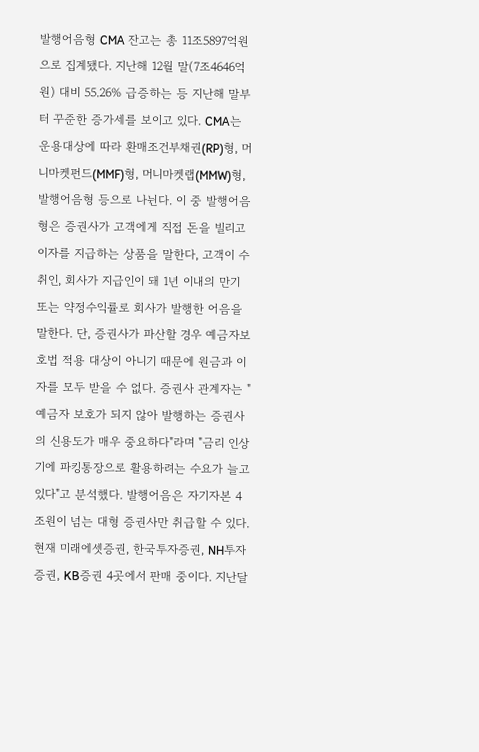발행어음형 CMA 잔고는 총 11조5897억원으로 집계됐다. 지난해 12월 말(7조4646억원) 대비 55.26% 급증하는 등 지난해 말부터 꾸준한 증가세를 보이고 있다. CMA는 운용대상에 따라 환매조건부채권(RP)형, 머니마켓펀드(MMF)형, 머니마켓랩(MMW)형, 발행어음형 등으로 나뉜다. 이 중 발행어음형은 증권사가 고객에게 직접 돈을 빌리고 이자를 지급하는 상품을 말한다, 고객이 수취인, 회사가 지급인이 돼 1년 이내의 만기 또는 약정수익률로 회사가 발행한 어음을 말한다. 단, 증권사가 파산할 경우 예금자보호법 적용 대상이 아니기 때문에 원금과 이자를 모두 받을 수 없다. 증권사 관계자는 "예금자 보호가 되지 않아 발행하는 증권사의 신용도가 매우 중요하다"라며 "금리 인상기에 파킹통장으로 활용하려는 수요가 늘고 있다"고 분석했다. 발행어음은 자기자본 4조원이 넘는 대형 증권사만 취급할 수 있다. 현재 미래에셋증권, 한국투자증권, NH투자증권, KB증권 4곳에서 판매 중이다. 지난달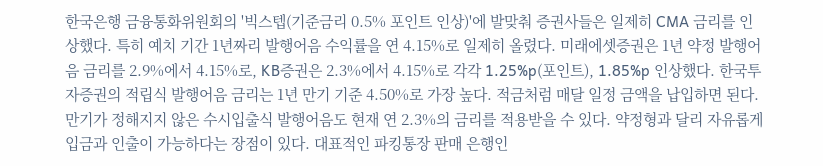한국은행 금융통화위원회의 '빅스텝(기준금리 0.5% 포인트 인상)'에 발맞춰 증권사들은 일제히 CMA 금리를 인상했다. 특히 예치 기간 1년짜리 발행어음 수익률을 연 4.15%로 일제히 올렸다. 미래에셋증권은 1년 약정 발행어음 금리를 2.9%에서 4.15%로, KB증권은 2.3%에서 4.15%로 각각 1.25%p(포인트), 1.85%p 인상했다. 한국투자증권의 적립식 발행어음 금리는 1년 만기 기준 4.50%로 가장 높다. 적금처럼 매달 일정 금액을 납입하면 된다. 만기가 정해지지 않은 수시입출식 발행어음도 현재 연 2.3%의 금리를 적용받을 수 있다. 약정형과 달리 자유롭게 입금과 인출이 가능하다는 장점이 있다. 대표적인 파킹통장 판매 은행인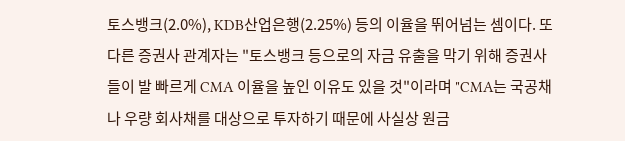토스뱅크(2.0%), KDB산업은행(2.25%) 등의 이율을 뛰어넘는 셈이다. 또 다른 증권사 관계자는 "토스뱅크 등으로의 자금 유출을 막기 위해 증권사들이 발 빠르게 CMA 이율을 높인 이유도 있을 것"이라며 "CMA는 국공채나 우량 회사채를 대상으로 투자하기 때문에 사실상 원금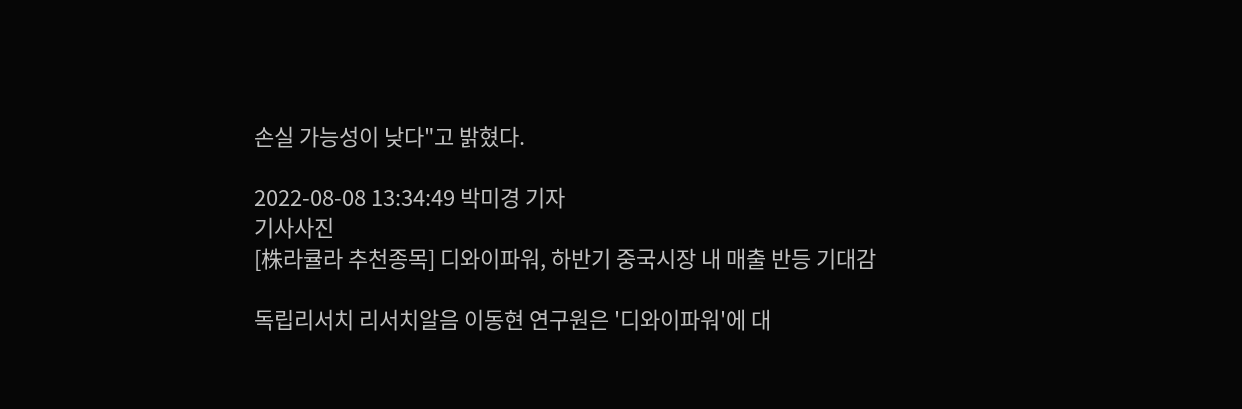손실 가능성이 낮다"고 밝혔다.

2022-08-08 13:34:49 박미경 기자
기사사진
[株라큘라 추천종목] 디와이파워, 하반기 중국시장 내 매출 반등 기대감

독립리서치 리서치알음 이동현 연구원은 '디와이파워'에 대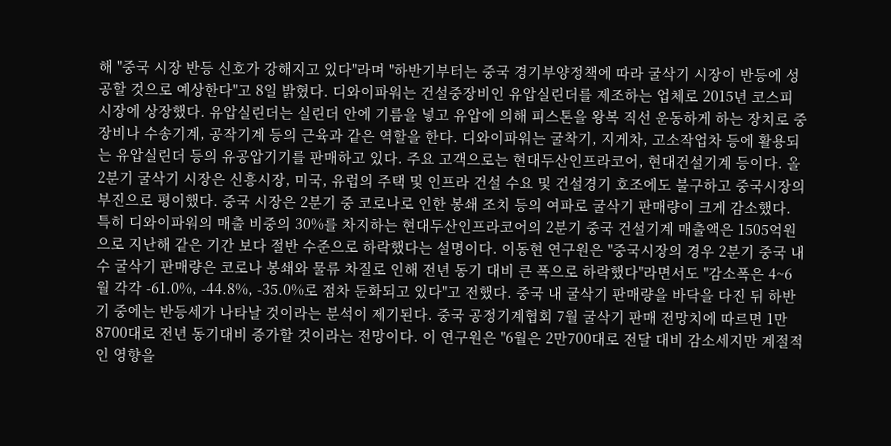해 "중국 시장 반등 신호가 강해지고 있다"라며 "하반기부터는 중국 경기부양정책에 따라 굴삭기 시장이 반등에 성공할 것으로 예상한다"고 8일 밝혔다. 디와이파워는 건설중장비인 유압실린더를 제조하는 업체로 2015년 코스피 시장에 상장했다. 유압실린더는 실린더 안에 기름을 넣고 유압에 의해 피스톤을 왕복 직선 운동하게 하는 장치로 중장비나 수송기계, 공작기계 등의 근육과 같은 역할을 한다. 디와이파워는 굴착기, 지게차, 고소작업차 등에 활용되는 유압실린더 등의 유공압기기를 판매하고 있다. 주요 고객으로는 현대두산인프라코어, 현대건설기계 등이다. 올 2분기 굴삭기 시장은 신흥시장, 미국, 유럽의 주택 및 인프라 건설 수요 및 건설경기 호조에도 불구하고 중국시장의 부진으로 평이했다. 중국 시장은 2분기 중 코로나로 인한 봉쇄 조치 등의 여파로 굴삭기 판매량이 크게 감소했다. 특히 디와이파워의 매출 비중의 30%를 차지하는 현대두산인프라코어의 2분기 중국 건설기계 매출액은 1505억원으로 지난해 같은 기간 보다 절반 수준으로 하락했다는 설명이다. 이동현 연구원은 "중국시장의 경우 2분기 중국 내수 굴삭기 판매량은 코로나 봉쇄와 물류 차질로 인해 전년 동기 대비 큰 폭으로 하락했다"라면서도 "감소폭은 4~6월 각각 -61.0%, -44.8%, -35.0%로 점차 둔화되고 있다"고 전했다. 중국 내 굴삭기 판매량을 바닥을 다진 뒤 하반기 중에는 반등세가 나타날 것이라는 분석이 제기된다. 중국 공정기계협회 7월 굴삭기 판매 전망치에 따르면 1만8700대로 전년 동기대비 증가할 것이라는 전망이다. 이 연구원은 "6월은 2만700대로 전달 대비 감소세지만 계절적인 영향을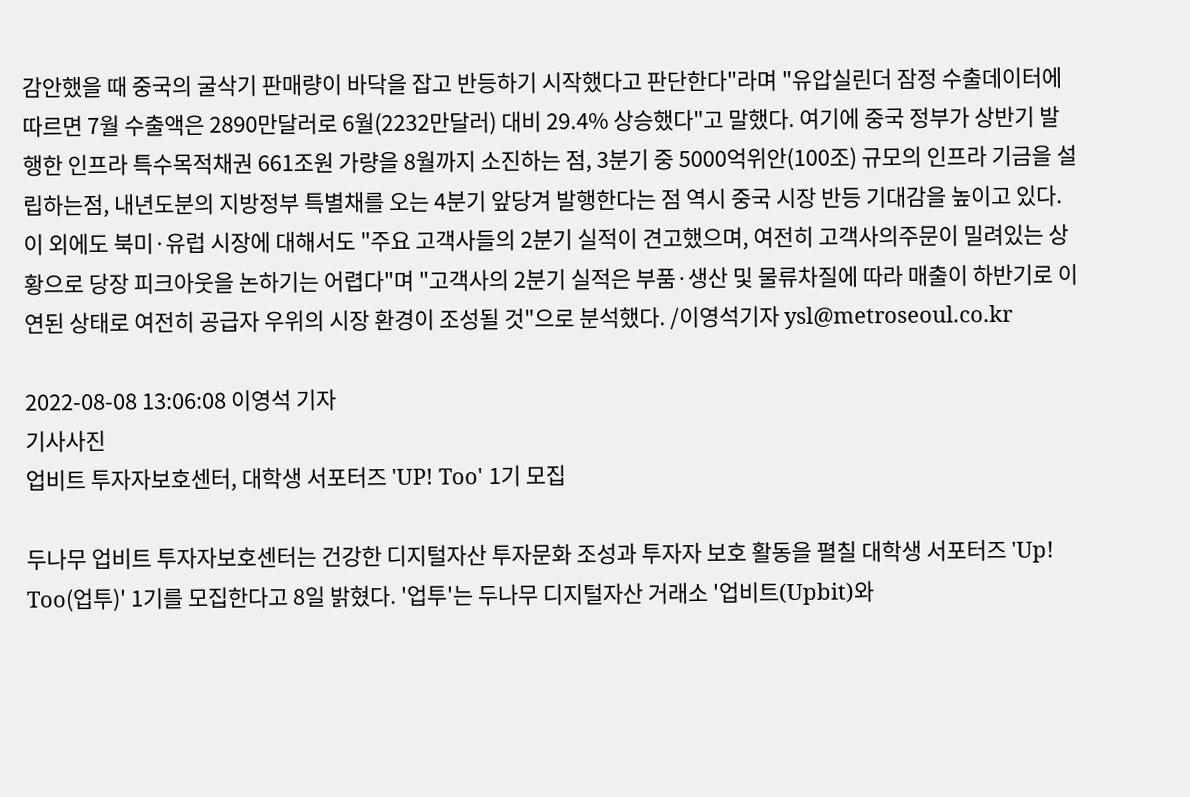감안했을 때 중국의 굴삭기 판매량이 바닥을 잡고 반등하기 시작했다고 판단한다"라며 "유압실린더 잠정 수출데이터에 따르면 7월 수출액은 2890만달러로 6월(2232만달러) 대비 29.4% 상승했다"고 말했다. 여기에 중국 정부가 상반기 발행한 인프라 특수목적채권 661조원 가량을 8월까지 소진하는 점, 3분기 중 5000억위안(100조) 규모의 인프라 기금을 설립하는점, 내년도분의 지방정부 특별채를 오는 4분기 앞당겨 발행한다는 점 역시 중국 시장 반등 기대감을 높이고 있다. 이 외에도 북미·유럽 시장에 대해서도 "주요 고객사들의 2분기 실적이 견고했으며, 여전히 고객사의주문이 밀려있는 상황으로 당장 피크아웃을 논하기는 어렵다"며 "고객사의 2분기 실적은 부품·생산 및 물류차질에 따라 매출이 하반기로 이연된 상태로 여전히 공급자 우위의 시장 환경이 조성될 것"으로 분석했다. /이영석기자 ysl@metroseoul.co.kr

2022-08-08 13:06:08 이영석 기자
기사사진
업비트 투자자보호센터, 대학생 서포터즈 'UP! Too' 1기 모집

두나무 업비트 투자자보호센터는 건강한 디지털자산 투자문화 조성과 투자자 보호 활동을 펼칠 대학생 서포터즈 'Up! Too(업투)' 1기를 모집한다고 8일 밝혔다. '업투'는 두나무 디지털자산 거래소 '업비트(Upbit)와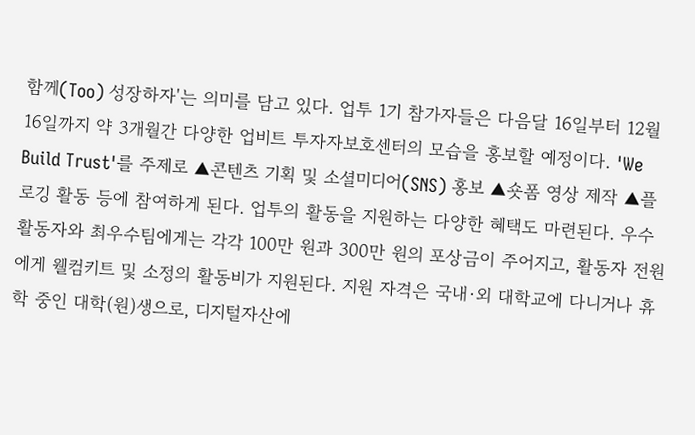함께(Too) 성장하자'는 의미를 담고 있다. 업투 1기 참가자들은 다음달 16일부터 12월16일까지 약 3개월간 다양한 업비트 투자자보호센터의 모습을 홍보할 예정이다. 'We Build Trust'를 주제로 ▲콘텐츠 기획 및 소셜미디어(SNS) 홍보 ▲숏폼 영상 제작 ▲플로깅 활동 등에 참여하게 된다. 업투의 활동을 지원하는 다양한 혜택도 마련된다. 우수 활동자와 최우수팀에게는 각각 100만 원과 300만 원의 포상금이 주어지고, 활동자 전원에게 웰컴키트 및 소정의 활동비가 지원된다. 지원 자격은 국내·외 대학교에 다니거나 휴학 중인 대학(원)생으로, 디지털자산에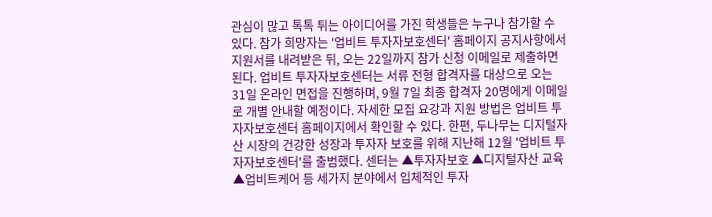관심이 많고 톡톡 튀는 아이디어를 가진 학생들은 누구나 참가할 수 있다. 참가 희망자는 '업비트 투자자보호센터' 홈페이지 공지사항에서 지원서를 내려받은 뒤, 오는 22일까지 참가 신청 이메일로 제출하면 된다. 업비트 투자자보호센터는 서류 전형 합격자를 대상으로 오는 31일 온라인 면접을 진행하며, 9월 7일 최종 합격자 20명에게 이메일로 개별 안내할 예정이다. 자세한 모집 요강과 지원 방법은 업비트 투자자보호센터 홈페이지에서 확인할 수 있다. 한편, 두나무는 디지털자산 시장의 건강한 성장과 투자자 보호를 위해 지난해 12월 '업비트 투자자보호센터'를 출범했다. 센터는 ▲투자자보호 ▲디지털자산 교육 ▲업비트케어 등 세가지 분야에서 입체적인 투자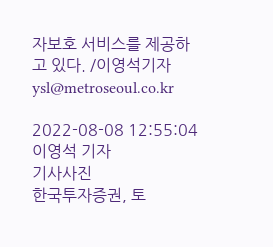자보호 서비스를 제공하고 있다. /이영석기자 ysl@metroseoul.co.kr

2022-08-08 12:55:04 이영석 기자
기사사진
한국투자증권, 토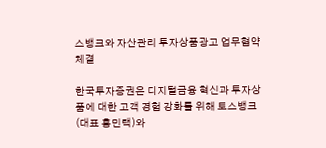스뱅크와 자산관리 투자상품광고 업무협약 체결

한국투자증권은 디지털금융 혁신과 투자상품에 대한 고객 경험 강화를 위해 토스뱅크(대표 홍민택)와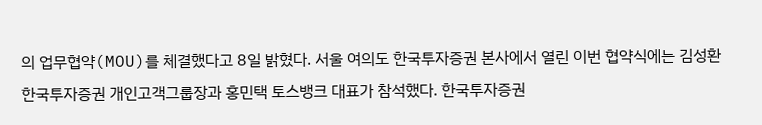의 업무협약(MOU)를 체결했다고 8일 밝혔다. 서울 여의도 한국투자증권 본사에서 열린 이번 협약식에는 김성환 한국투자증권 개인고객그룹장과 홍민택 토스뱅크 대표가 참석했다. 한국투자증권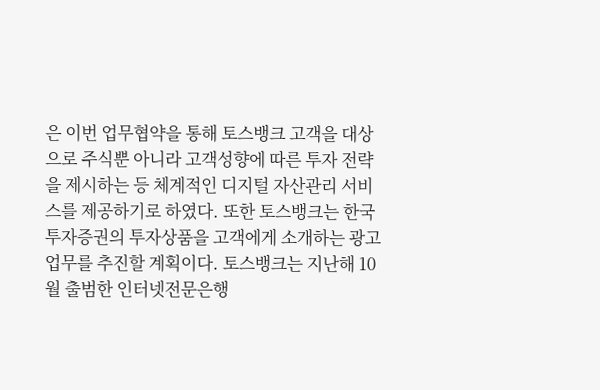은 이번 업무협약을 통해 토스뱅크 고객을 대상으로 주식뿐 아니라 고객성향에 따른 투자 전략을 제시하는 등 체계적인 디지털 자산관리 서비스를 제공하기로 하였다. 또한 토스뱅크는 한국투자증권의 투자상품을 고객에게 소개하는 광고 업무를 추진할 계획이다. 토스뱅크는 지난해 10월 출범한 인터넷전문은행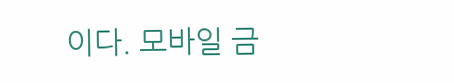이다. 모바일 금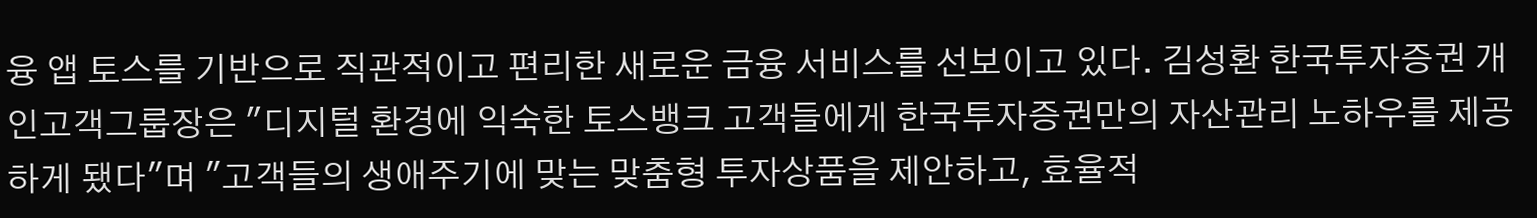융 앱 토스를 기반으로 직관적이고 편리한 새로운 금융 서비스를 선보이고 있다. 김성환 한국투자증권 개인고객그룹장은 "디지털 환경에 익숙한 토스뱅크 고객들에게 한국투자증권만의 자산관리 노하우를 제공하게 됐다"며 "고객들의 생애주기에 맞는 맞춤형 투자상품을 제안하고, 효율적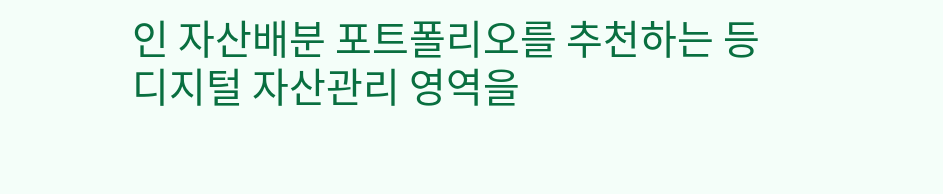인 자산배분 포트폴리오를 추천하는 등 디지털 자산관리 영역을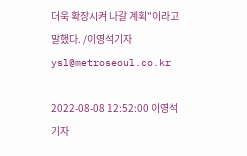더욱 확장시켜 나갈 계획"이라고 말했다. /이영석기자 ysl@metroseoul.co.kr

2022-08-08 12:52:00 이영석 기자